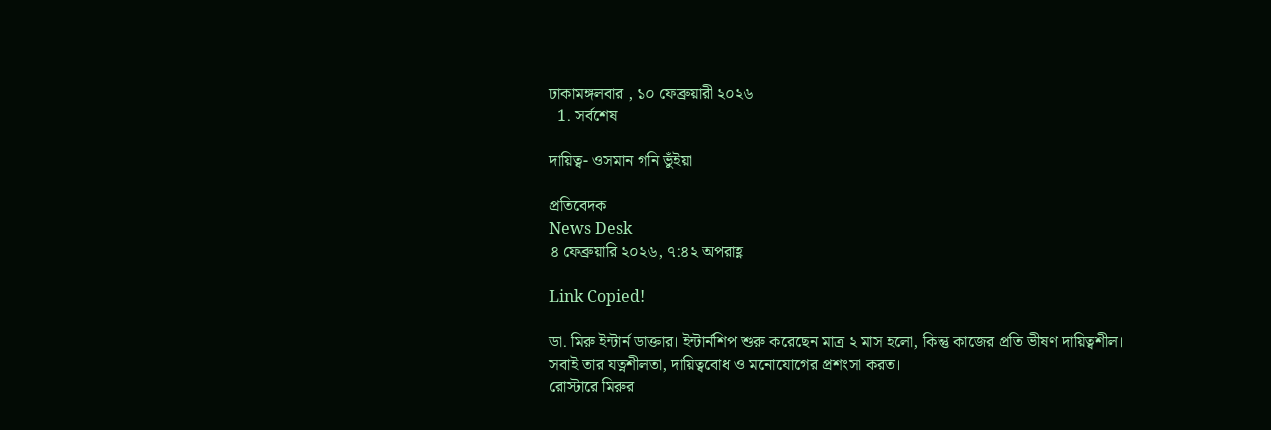ঢাকামঙ্গলবার , ১০ ফেব্রুয়ারী ২০২৬
  1. সর্বশেষ

দায়িত্ব- ওসমান গনি ভুঁইয়া

প্রতিবেদক
News Desk
৪ ফেব্রুয়ারি ২০২৬, ৭:৪২ অপরাহ্ণ

Link Copied!

ডা. মিরু ইন্টার্ন ডাক্তার। ইন্টার্নশিপ শুরু করেছেন মাত্র ২ মাস হলো, কিন্তু কাজের প্রতি ভীষণ দায়িত্বশীল। সবাই তার যত্নশীলতা, দায়িত্ববোধ ও মনোযোগের প্রশংসা করত।
রোস্টারে মিরুর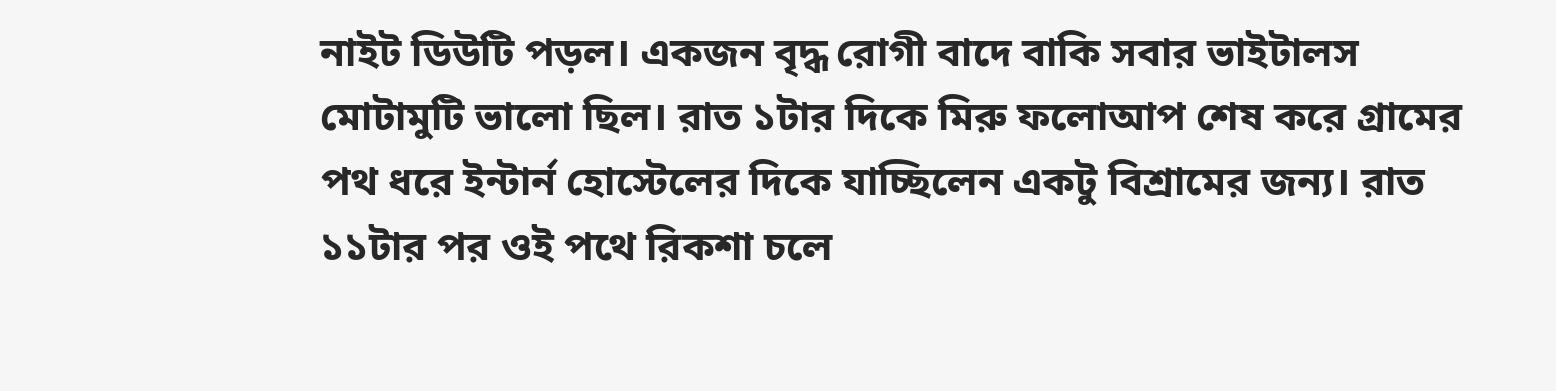নাইট ডিউটি পড়ল। একজন বৃদ্ধ রোগী বাদে বাকি সবার ভাইটালস মোটামুটি ভালো ছিল। রাত ১টার দিকে মিরু ফলোআপ শেষ করে গ্রামের পথ ধরে ইন্টার্ন হোস্টেলের দিকে যাচ্ছিলেন একটু বিশ্রামের জন্য। রাত ১১টার পর ওই পথে রিকশা চলে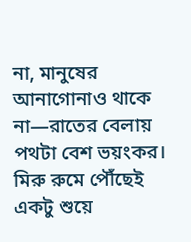না, মানুষের আনাগোনাও থাকে না—রাতের বেলায় পথটা বেশ ভয়ংকর।
মিরু রুমে পৌঁছেই একটু শুয়ে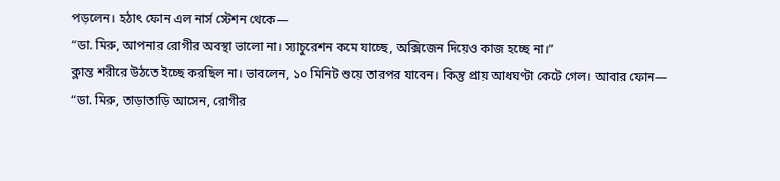পড়লেন। হঠাৎ ফোন এল নার্স স্টেশন থেকে—
“ডা. মিরু, আপনার রোগীর অবস্থা ভালো না। স্যাচুরেশন কমে যাচ্ছে, অক্সিজেন দিয়েও কাজ হচ্ছে না।”
ক্লান্ত শরীরে উঠতে ইচ্ছে করছিল না। ভাবলেন, ১০ মিনিট শুয়ে তারপর যাবেন। কিন্তু প্রায় আধঘণ্টা কেটে গেল। আবার ফোন—
“ডা. মিরু, তাড়াতাড়ি আসেন, রোগীর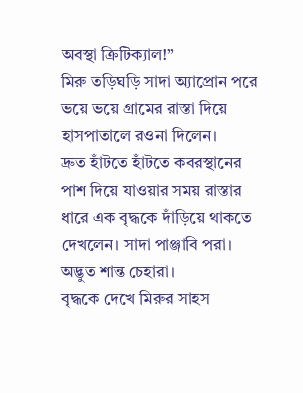অবস্থা ক্রিটিক্যাল!”
মিরু তড়িঘড়ি সাদা অ্যাপ্রোন পরে ভয়ে ভয়ে গ্রামের রাস্তা দিয়ে হাসপাতালে রওনা দিলেন।
দ্রুত হাঁটতে হাঁটতে কবরস্থানের পাশ দিয়ে যাওয়ার সময় রাস্তার ধারে এক বৃদ্ধকে দাঁড়িয়ে থাকতে দেখলেন। সাদা পাঞ্জাবি পরা। অদ্ভুত শান্ত চেহারা।
বৃদ্ধকে দেখে মিরুর সাহস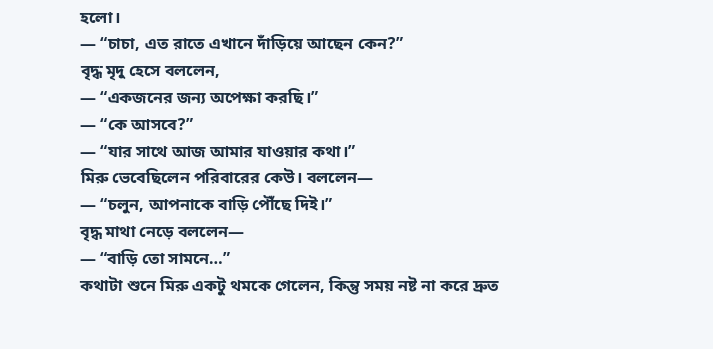হলো।
— “চাচা, এত রাতে এখানে দাঁড়িয়ে আছেন কেন?”
বৃদ্ধ মৃদু হেসে বললেন,
— “একজনের জন্য অপেক্ষা করছি।”
— “কে আসবে?”
— “যার সাথে আজ আমার যাওয়ার কথা।”
মিরু ভেবেছিলেন পরিবারের কেউ। বললেন—
— “চলুন, আপনাকে বাড়ি পৌঁছে দিই।”
বৃদ্ধ মাথা নেড়ে বললেন—
— “বাড়ি তো সামনে…”
কথাটা শুনে মিরু একটু থমকে গেলেন, কিন্তু সময় নষ্ট না করে দ্রুত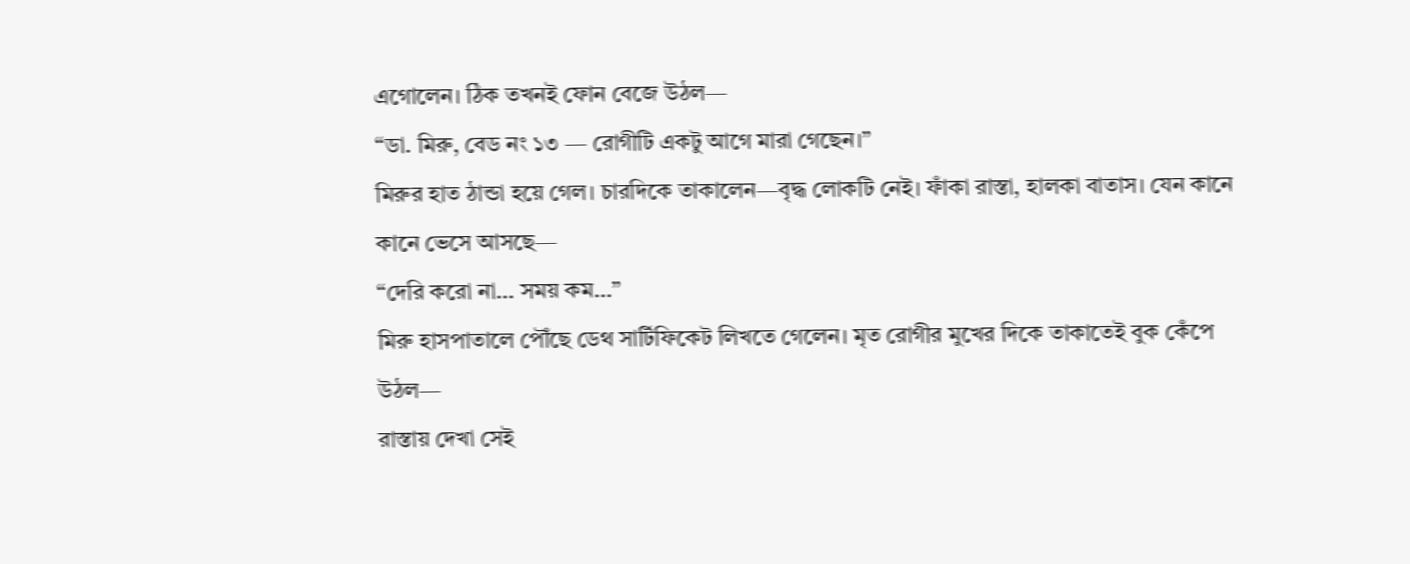এগোলেন। ঠিক তখনই ফোন বেজে উঠল—
“ডা. মিরু, বেড নং ১৩ — রোগীটি একটু আগে মারা গেছেন।”
মিরুর হাত ঠান্ডা হয়ে গেল। চারদিকে তাকালেন—বৃদ্ধ লোকটি নেই। ফাঁকা রাস্তা, হালকা বাতাস। যেন কানে কানে ভেসে আসছে—
“দেরি করো না… সময় কম…”
মিরু হাসপাতালে পৌঁছে ডেথ সার্টিফিকেট লিখতে গেলেন। মৃত রোগীর মুখের দিকে তাকাতেই বুক কেঁপে উঠল—
রাস্তায় দেখা সেই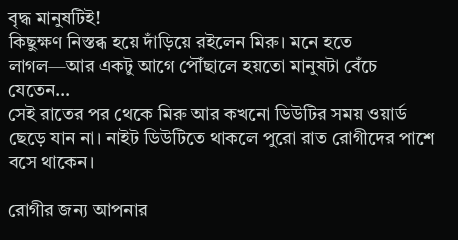বৃদ্ধ মানুষটিই!
কিছুক্ষণ নিস্তব্ধ হয়ে দাঁড়িয়ে রইলেন মিরু। মনে হতে লাগল—আর একটু আগে পৌঁছালে হয়তো মানুষটা বেঁচে যেতেন…
সেই রাতের পর থেকে মিরু আর কখনো ডিউটির সময় ওয়ার্ড ছেড়ে যান না। নাইট ডিউটিতে থাকলে পুরো রাত রোগীদের পাশে বসে থাকেন।

রোগীর জন্য আপনার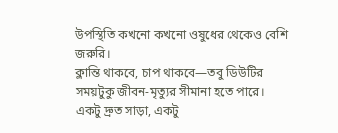উপস্থিতি কখনো কখনো ওষুধের থেকেও বেশি জরুরি।
ক্লান্তি থাকবে, চাপ থাকবে—তবু ডিউটির সময়টুকু জীবন-মৃত্যুর সীমানা হতে পারে।
একটু দ্রুত সাড়া, একটু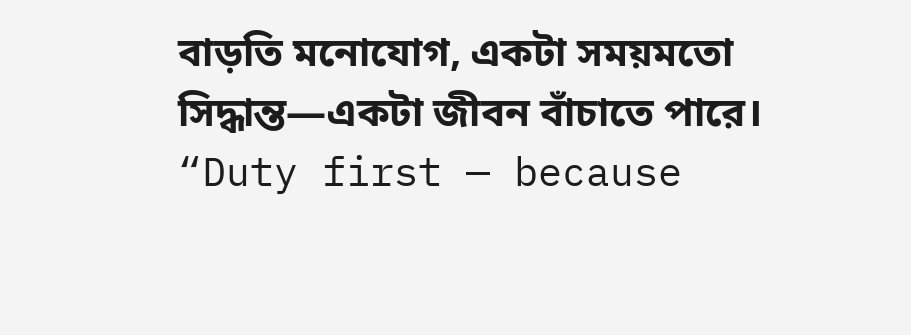বাড়তি মনোযোগ, একটা সময়মতো সিদ্ধান্ত—একটা জীবন বাঁচাতে পারে।
“Duty first — because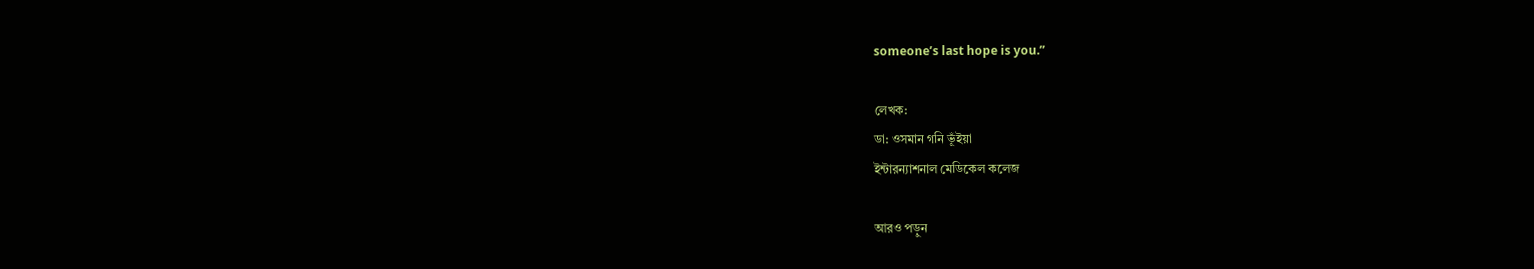someone’s last hope is you.”

লেখক:
ডা: ওসমান গনি ভূঁইয়া
ইন্টারন্যাশনাল মেডিকেল কলেজ

আরও পড়ুন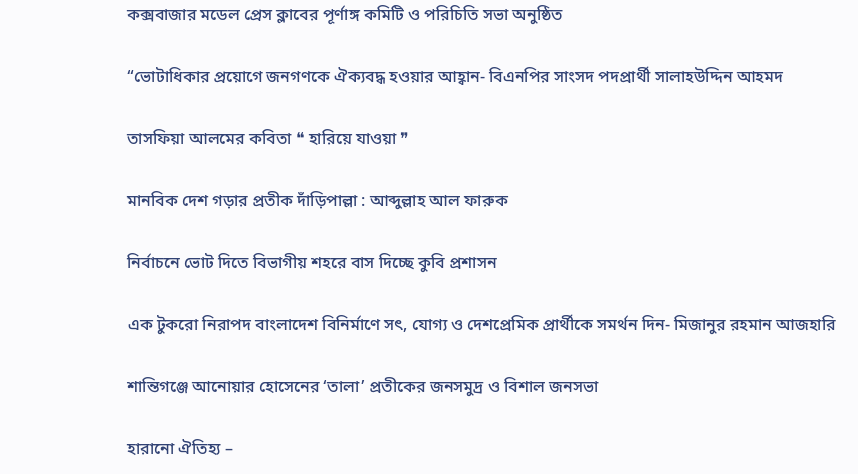কক্সবাজার মডেল প্রেস ক্লাবের পূর্ণাঙ্গ কমিটি ও পরিচিতি সভা অনুষ্ঠিত

“ভোটাধিকার প্রয়োগে জনগণকে ঐক্যবদ্ধ হওয়ার আহ্বান- বিএনপির সাংসদ পদপ্রার্থী সালাহউদ্দিন আহমদ

তাসফিয়া আলমের কবিতা ❝ হারিয়ে যাওয়া ❞

মানবিক দেশ গড়ার প্রতীক দাঁড়িপাল্লা : আব্দুল্লাহ আল ফারুক

নির্বাচনে ভোট দিতে বিভাগীয় শহরে বাস দিচ্ছে কুবি প্রশাসন

এক টুকরো নিরাপদ বাংলাদেশ বিনির্মাণে সৎ, যোগ্য ও দেশপ্রেমিক প্রার্থীকে সমর্থন দিন- মিজানুর রহমান আজহারি

শান্তিগঞ্জে আনোয়ার হোসেনের ‘তালা’ প্রতীকের জনসমুদ্র ও বিশাল জনসভা

হারানো ঐতিহ্য –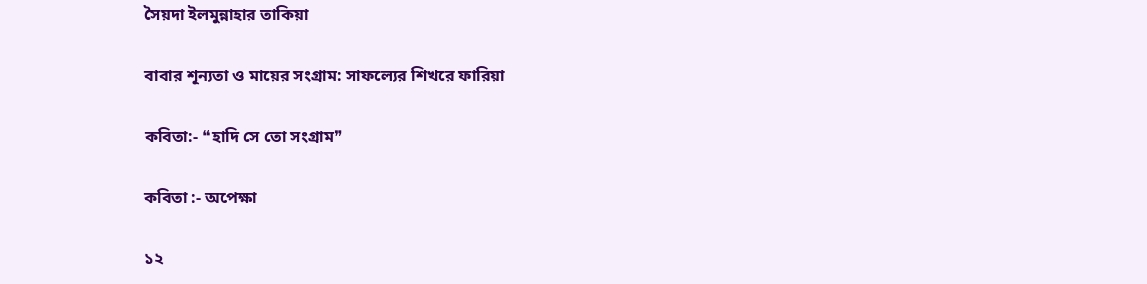সৈয়দা ইলমুন্নাহার তাকিয়া

বাবার শূন্যতা ও মায়ের সংগ্রাম: সাফল্যের শিখরে ফারিয়া

কবিতা:- ❝হাদি সে তো সংগ্রাম❞

কবিতা :- অপেক্ষা

১২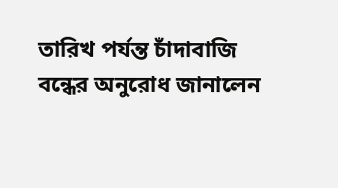তারিখ পর্যন্ত চাঁদাবাজি বন্ধের অনুরোধ জানালেন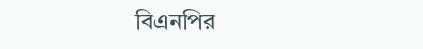বিএনপির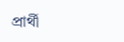প্রার্থী